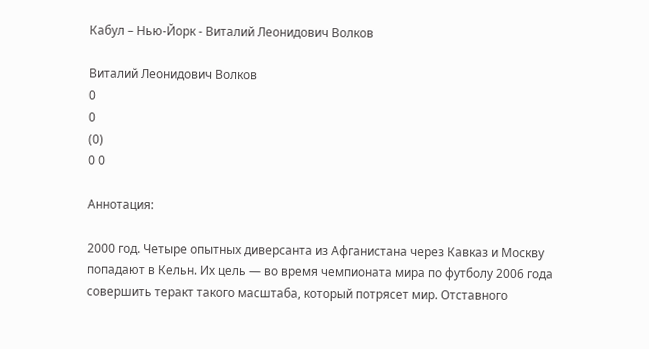Кабул – Нью-Йорк - Виталий Леонидович Волков

Виталий Леонидович Волков
0
0
(0)
0 0

Аннотация:

2000 год. Четыре опытных диверсанта из Афганистана через Кавказ и Москву попадают в Кельн. Их цель — во время чемпионата мира по футболу 2006 года совершить теракт такого масштаба, который потрясет мир. Отставного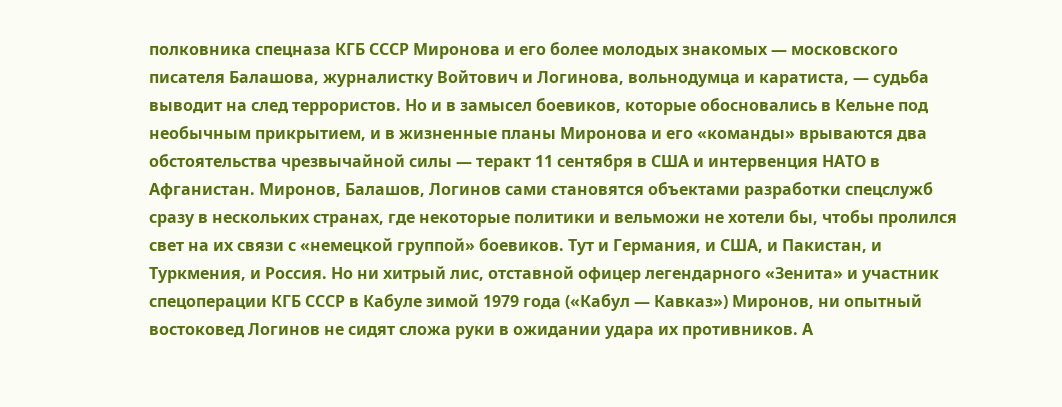полковника спецназа КГБ СССР Миронова и его более молодых знакомых — московского писателя Балашова, журналистку Войтович и Логинова, вольнодумца и каратиста, — судьба выводит на след террористов. Но и в замысел боевиков, которые обосновались в Кельне под необычным прикрытием, и в жизненные планы Миронова и его «команды» врываются два обстоятельства чрезвычайной силы — теракт 11 сентября в США и интервенция НАТО в Афганистан. Миронов, Балашов, Логинов сами становятся объектами разработки спецслужб сразу в нескольких странах, где некоторые политики и вельможи не хотели бы, чтобы пролился свет на их связи с «немецкой группой» боевиков. Тут и Германия, и США, и Пакистан, и Туркмения, и Россия. Но ни хитрый лис, отставной офицер легендарного «Зенита» и участник спецоперации КГБ СССР в Кабуле зимой 1979 года («Кабул — Кавказ») Миронов, ни опытный востоковед Логинов не сидят сложа руки в ожидании удара их противников. А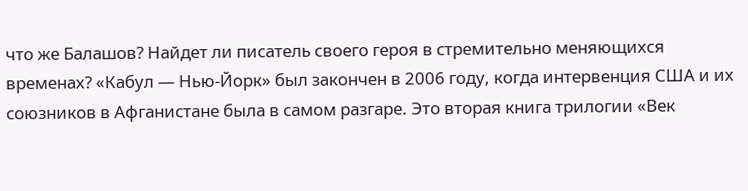что же Балашов? Найдет ли писатель своего героя в стремительно меняющихся временах? «Кабул — Нью-Йорк» был закончен в 2006 году, когда интервенция США и их союзников в Афганистане была в самом разгаре. Это вторая книга трилогии «Век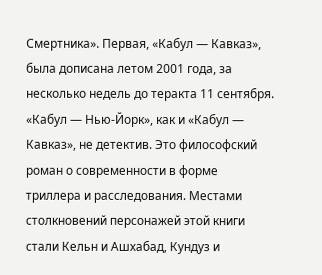Смертника». Первая, «Кабул — Кавказ», была дописана летом 2001 года, за несколько недель до теракта 11 сентября. «Кабул — Нью-Йорк», как и «Кабул — Кавказ», не детектив. Это философский роман о современности в форме триллера и расследования. Местами столкновений персонажей этой книги стали Кельн и Ашхабад, Кундуз и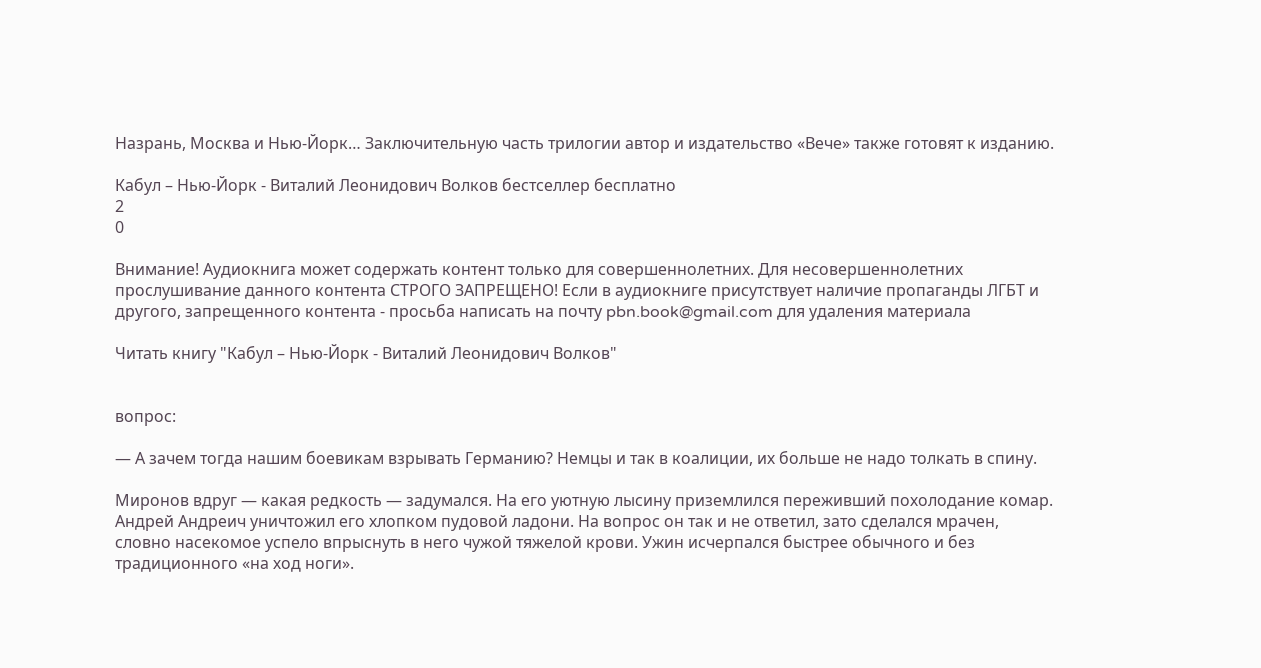Назрань, Москва и Нью-Йорк… Заключительную часть трилогии автор и издательство «Вече» также готовят к изданию.

Кабул – Нью-Йорк - Виталий Леонидович Волков бестселлер бесплатно
2
0

Внимание! Аудиокнига может содержать контент только для совершеннолетних. Для несовершеннолетних прослушивание данного контента СТРОГО ЗАПРЕЩЕНО! Если в аудиокниге присутствует наличие пропаганды ЛГБТ и другого, запрещенного контента - просьба написать на почту pbn.book@gmail.com для удаления материала

Читать книгу "Кабул – Нью-Йорк - Виталий Леонидович Волков"


вопрос:

— А зачем тогда нашим боевикам взрывать Германию? Немцы и так в коалиции, их больше не надо толкать в спину.

Миронов вдруг — какая редкость — задумался. На его уютную лысину приземлился переживший похолодание комар. Андрей Андреич уничтожил его хлопком пудовой ладони. На вопрос он так и не ответил, зато сделался мрачен, словно насекомое успело впрыснуть в него чужой тяжелой крови. Ужин исчерпался быстрее обычного и без традиционного «на ход ноги».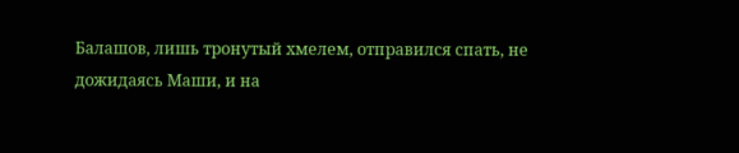Балашов, лишь тронутый хмелем, отправился спать, не дожидаясь Маши, и на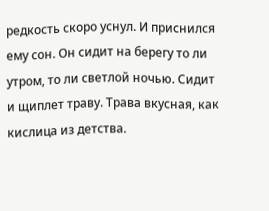редкость скоро уснул. И приснился ему сон. Он сидит на берегу то ли утром, то ли светлой ночью. Сидит и щиплет траву. Трава вкусная, как кислица из детства.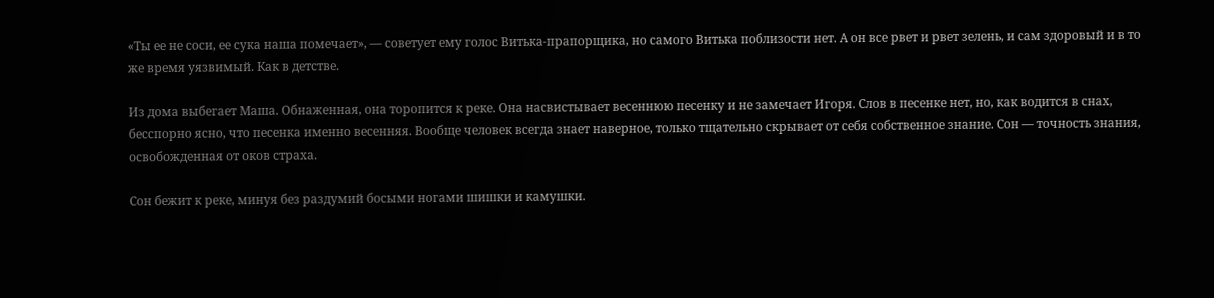«Ты ее не соси, ее сука наша помечает», — советует ему голос Витька-прапорщика, но самого Витька поблизости нет. А он все рвет и рвет зелень, и сам здоровый и в то же время уязвимый. Как в детстве.

Из дома выбегает Маша. Обнаженная, она торопится к реке. Она насвистывает весеннюю песенку и не замечает Игоря. Слов в песенке нет, но, как водится в снах, бесспорно ясно, что песенка именно весенняя. Вообще человек всегда знает наверное, только тщательно скрывает от себя собственное знание. Сон — точность знания, освобожденная от оков страха.

Сон бежит к реке, минуя без раздумий босыми ногами шишки и камушки.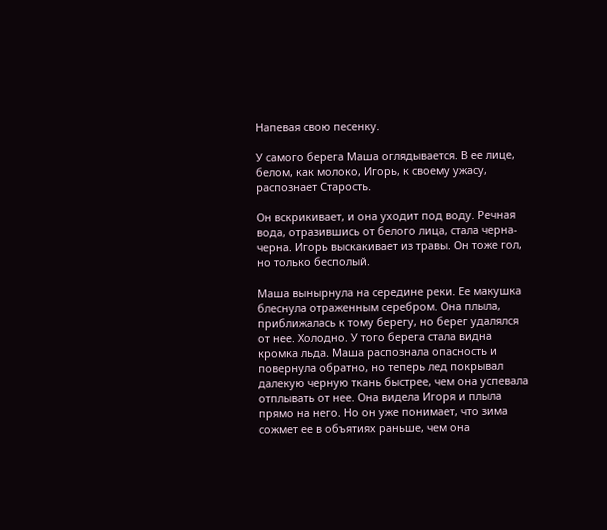Напевая свою песенку.

У самого берега Маша оглядывается. В ее лице, белом, как молоко, Игорь, к своему ужасу, распознает Старость.

Он вскрикивает, и она уходит под воду. Речная вода, отразившись от белого лица, стала черна-черна. Игорь выскакивает из травы. Он тоже гол, но только бесполый.

Маша вынырнула на середине реки. Ее макушка блеснула отраженным серебром. Она плыла, приближалась к тому берегу, но берег удалялся от нее. Холодно. У того берега стала видна кромка льда. Маша распознала опасность и повернула обратно, но теперь лед покрывал далекую черную ткань быстрее, чем она успевала отплывать от нее. Она видела Игоря и плыла прямо на него. Но он уже понимает, что зима сожмет ее в объятиях раньше, чем она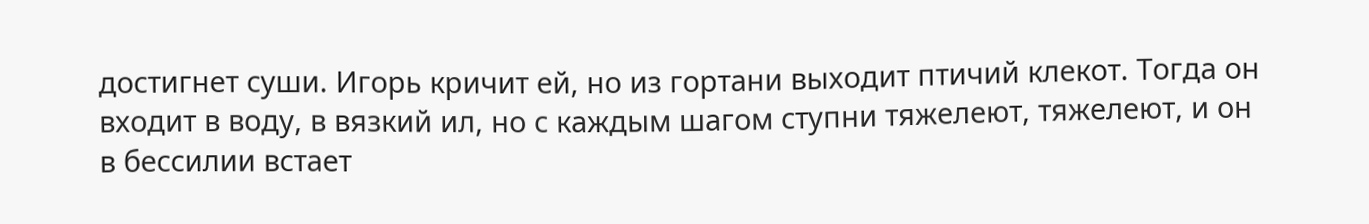достигнет суши. Игорь кричит ей, но из гортани выходит птичий клекот. Тогда он входит в воду, в вязкий ил, но с каждым шагом ступни тяжелеют, тяжелеют, и он в бессилии встает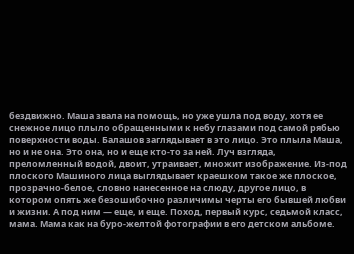бездвижно. Маша звала на помощь, но уже ушла под воду, хотя ее снежное лицо плыло обращенными к небу глазами под самой рябью поверхности воды. Балашов заглядывает в это лицо. Это плыла Маша, но и не она. Это она, но и еще кто-то за ней. Луч взгляда, преломленный водой, двоит, утраивает, множит изображение. Из-под плоского Машиного лица выглядывает краешком такое же плоское, прозрачно-белое, словно нанесенное на слюду, другое лицо, в котором опять же безошибочно различимы черты его бывшей любви и жизни. А под ним — еще, и еще. Поход, первый курс, седьмой класс, мама. Мама как на буро-желтой фотографии в его детском альбоме.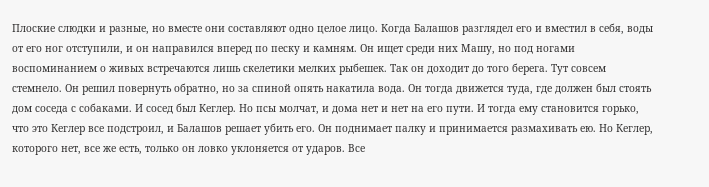Плоские слюдки и разные, но вместе они составляют одно целое лицо. Когда Балашов разглядел его и вместил в себя, воды от его ног отступили, и он направился вперед по песку и камням. Он ищет среди них Машу, но под ногами воспоминанием о живых встречаются лишь скелетики мелких рыбешек. Так он доходит до того берега. Тут совсем стемнело. Он решил повернуть обратно, но за спиной опять накатила вода. Он тогда движется туда, где должен был стоять дом соседа с собаками. И сосед был Кеглер. Но псы молчат, и дома нет и нет на его пути. И тогда ему становится горько, что это Кеглер все подстроил, и Балашов решает убить его. Он поднимает палку и принимается размахивать ею. Но Кеглер, которого нет, все же есть, только он ловко уклоняется от ударов. Все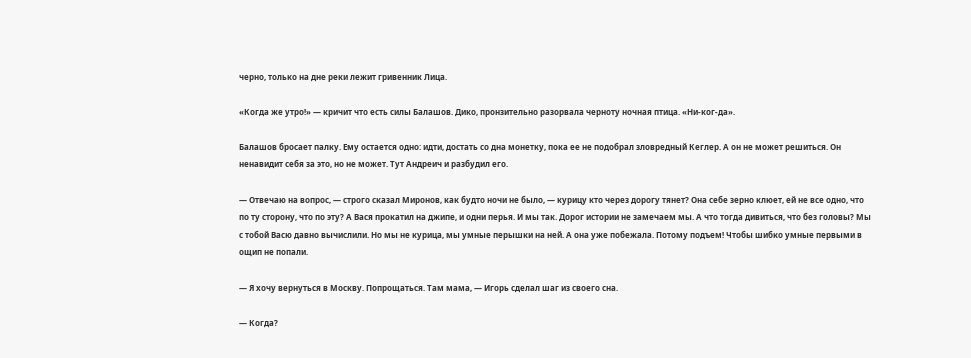черно, только на дне реки лежит гривенник Лица.

«Когда же утро!» — кричит что есть силы Балашов. Дико, пронзительно разорвала черноту ночная птица. «Ни-ког-да».

Балашов бросает палку. Ему остается одно: идти, достать со дна монетку, пока ее не подобрал зловредный Кеглер. А он не может решиться. Он ненавидит себя за это, но не может. Тут Андреич и разбудил его.

— Отвечаю на вопрос, — строго сказал Миронов, как будто ночи не было, — курицу кто через дорогу тянет? Она себе зерно клюет, ей не все одно, что по ту сторону, что по эту? А Вася прокатил на джипе, и одни перья. И мы так. Дорог истории не замечаем мы. А что тогда дивиться, что без головы? Мы с тобой Васю давно вычислили. Но мы не курица, мы умные перышки на ней. А она уже побежала. Потому подъем! Чтобы шибко умные первыми в ощип не попали.

— Я хочу вернуться в Москву. Попрощаться. Там мама, — Игорь сделал шаг из своего сна.

— Когда?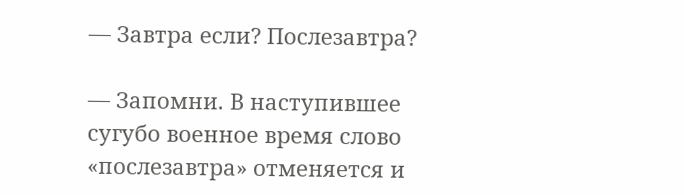— Завтра если? Послезавтра?

— Запомни. В наступившее сугубо военное время слово «послезавтра» отменяется и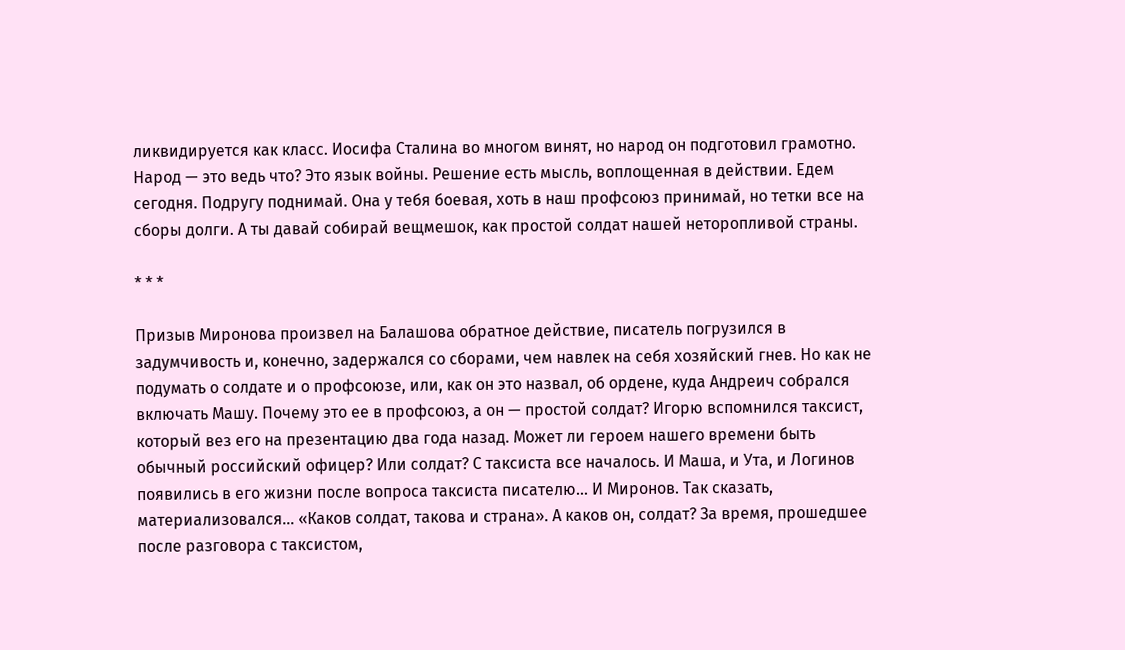ликвидируется как класс. Иосифа Сталина во многом винят, но народ он подготовил грамотно. Народ — это ведь что? Это язык войны. Решение есть мысль, воплощенная в действии. Едем сегодня. Подругу поднимай. Она у тебя боевая, хоть в наш профсоюз принимай, но тетки все на сборы долги. А ты давай собирай вещмешок, как простой солдат нашей неторопливой страны.

* * *

Призыв Миронова произвел на Балашова обратное действие, писатель погрузился в задумчивость и, конечно, задержался со сборами, чем навлек на себя хозяйский гнев. Но как не подумать о солдате и о профсоюзе, или, как он это назвал, об ордене, куда Андреич собрался включать Машу. Почему это ее в профсоюз, а он — простой солдат? Игорю вспомнился таксист, который вез его на презентацию два года назад. Может ли героем нашего времени быть обычный российский офицер? Или солдат? С таксиста все началось. И Маша, и Ута, и Логинов появились в его жизни после вопроса таксиста писателю… И Миронов. Так сказать, материализовался… «Каков солдат, такова и страна». А каков он, солдат? За время, прошедшее после разговора с таксистом,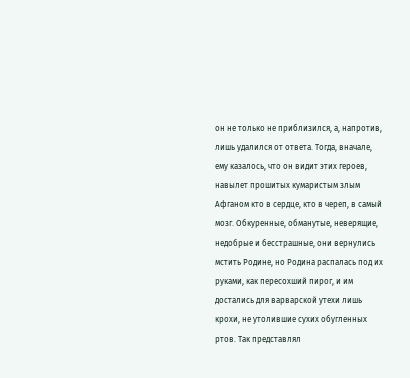он не только не приблизился, а, напротив, лишь удалился от ответа. Тогда, вначале, ему казалось, что он видит этих героев, навылет прошитых кумаристым злым Афганом кто в сердце, кто в череп, в самый мозг. Обкуренные, обманутые, неверящие, недобрые и бесстрашные, они вернулись мстить Родине, но Родина распалась под их руками, как пересохший пирог, и им достались для варварской утехи лишь крохи, не утолившие сухих обугленных ртов. Так представлял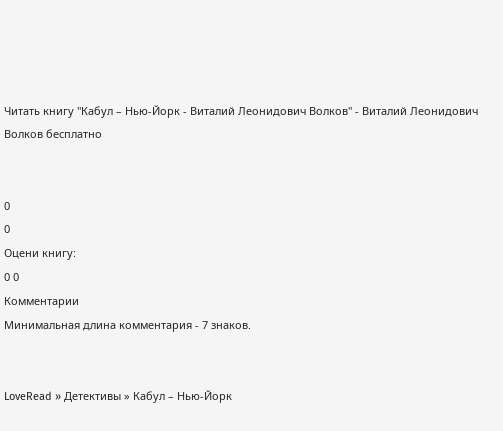Читать книгу "Кабул – Нью-Йорк - Виталий Леонидович Волков" - Виталий Леонидович Волков бесплатно


0
0
Оцени книгу:
0 0
Комментарии
Минимальная длина комментария - 7 знаков.


LoveRead » Детективы » Кабул – Нью-Йорк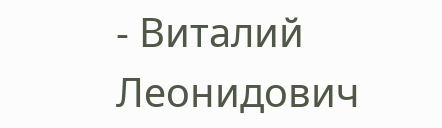- Виталий Леонидович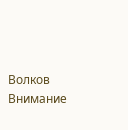Волков
Внимание